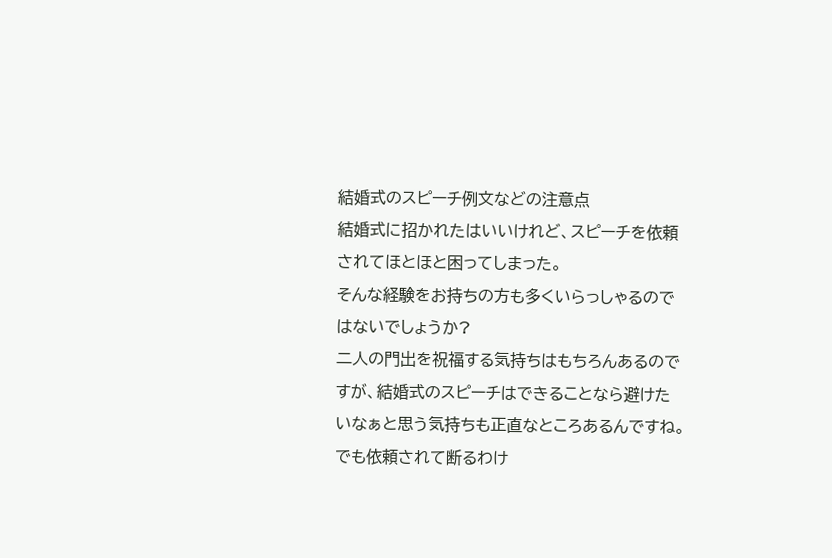結婚式のスピーチ例文などの注意点
結婚式に招かれたはいいけれど、スピーチを依頼されてほとほと困ってしまった。
そんな経験をお持ちの方も多くいらっしゃるのではないでしょうか?
二人の門出を祝福する気持ちはもちろんあるのですが、結婚式のスピーチはできることなら避けたいなぁと思う気持ちも正直なところあるんですね。
でも依頼されて断るわけ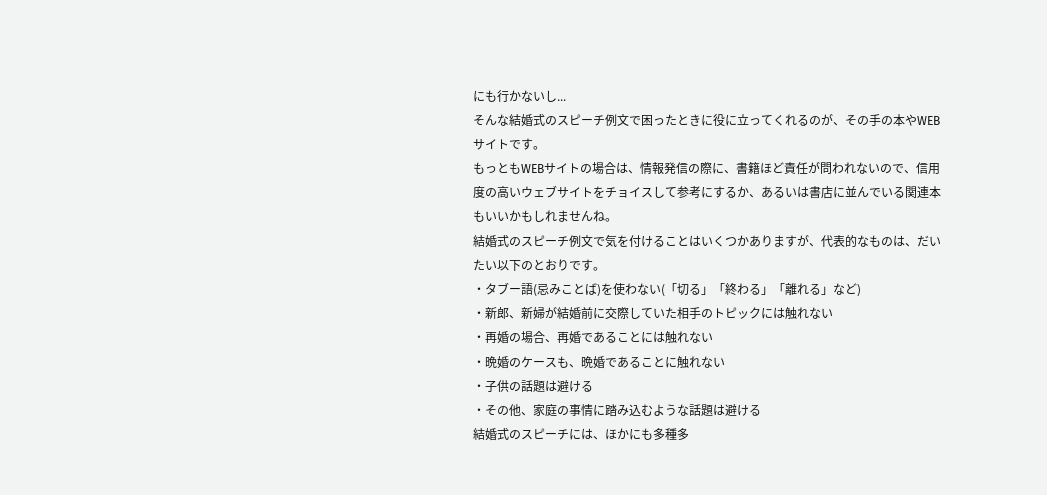にも行かないし...
そんな結婚式のスピーチ例文で困ったときに役に立ってくれるのが、その手の本やWEBサイトです。
もっともWEBサイトの場合は、情報発信の際に、書籍ほど責任が問われないので、信用度の高いウェブサイトをチョイスして参考にするか、あるいは書店に並んでいる関連本もいいかもしれませんね。
結婚式のスピーチ例文で気を付けることはいくつかありますが、代表的なものは、だいたい以下のとおりです。
・タブー語(忌みことば)を使わない(「切る」「終わる」「離れる」など)
・新郎、新婦が結婚前に交際していた相手のトピックには触れない
・再婚の場合、再婚であることには触れない
・晩婚のケースも、晩婚であることに触れない
・子供の話題は避ける
・その他、家庭の事情に踏み込むような話題は避ける
結婚式のスピーチには、ほかにも多種多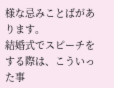様な忌みことばがあります。
結婚式でスピーチをする際は、こういった事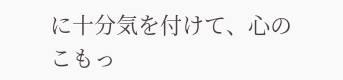に十分気を付けて、心のこもっ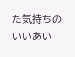た気持ちのいいあい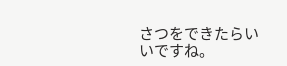さつをできたらいいですね。